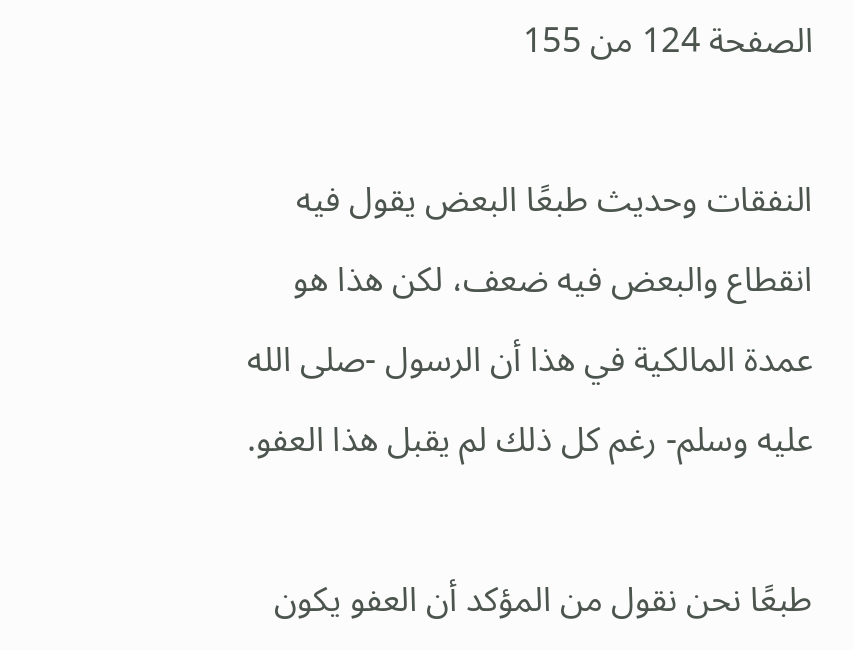الصفحة 124 من 155

النفقات وحديث طبعًا البعض يقول فيه انقطاع والبعض فيه ضعف، لكن هذا هو عمدة المالكية في هذا أن الرسول -صلى الله عليه وسلم- رغم كل ذلك لم يقبل هذا العفو.

طبعًا نحن نقول من المؤكد أن العفو يكون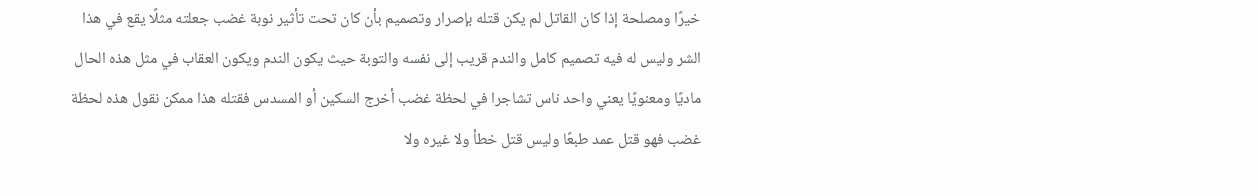خيرًا ومصلحة إذا كان القاتل لم يكن قتله بإصرار وتصميم بأن كان تحت تأثير نوبة غضب جعلته مثلًا يقع في هذا الشر وليس له فيه تصميم كامل والندم قريب إلى نفسه والتوبة حيث يكون الندم ويكون العقاب في مثل هذه الحال ماديًا ومعنويًا يعني واحد ناس تشاجرا في لحظة غضب أخرج السكين أو المسدس فقتله هذا ممكن نقول هذه لحظة غضب فهو قتل عمد طبعًا وليس قتل خطأ ولا غيره ولا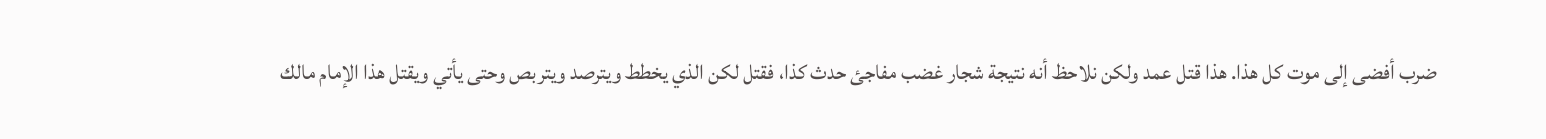ضرب أفضى إلى موت كل هذا. هذا قتل عمد ولكن نلاحظ أنه نتيجة شجار غضب مفاجئ حدث كذا، فقتل لكن الذي يخطط ويترصد ويتربص وحتى يأتي ويقتل هذا الإمام مالك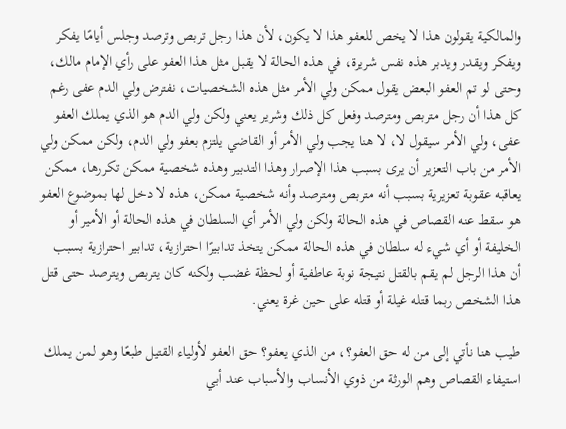والمالكية يقولون هذا لا يخص للعفو هذا لا يكون، لأن هذا رجل تربص وترصد وجلس أيامًا يفكر ويفكر ويقدر ويدبر هذه نفس شريرة، في هذه الحالة لا يقبل مثل هذا العفو على رأي الإمام مالك، وحتى لو تم العفو البعض يقول ممكن ولي الأمر مثل هذه الشخصيات، نفترض ولي الدم عفى رغم كل هذا أن رجل متربص ومترصد وفعل كل ذلك وشرير يعني ولكن ولي الدم هو الذي يملك العفو عفى، ولي الأمر سيقول لا، لا هنا يجب ولي الأمر أو القاضي يلتزم بعفو ولي الدم، ولكن ممكن ولي الأمر من باب التعزير أن يرى بسبب هذا الإصرار وهذا التدبير وهذه شخصية ممكن تكررها، ممكن يعاقبه عقوبة تعزيرية بسبب أنه متربص ومترصد وأنه شخصية ممكن، هذه لا دخل لها بموضوع العفو هو سقط عنه القصاص في هذه الحالة ولكن ولي الأمر أي السلطان في هذه الحالة أو الأمير أو الخليفة أو أي شيء له سلطان في هذه الحالة ممكن يتخذ تدابيرًا احترازية، تدابير احترازية بسبب أن هذا الرجل لم يقم بالقتل نتيجة نوبة عاطفية أو لحظة غضب ولكنه كان يتربص ويترصد حتى قتل هذا الشخص ربما قتله غيلة أو قتله على حين غرة يعني.

طيب هنا نأتي إلى من له حق العفو؟، من الذي يعفو؟ حق العفو لأولياء القتيل طبعًا وهو لمن يملك استيفاء القصاص وهم الورثة من ذوي الأنساب والأسباب عند أبي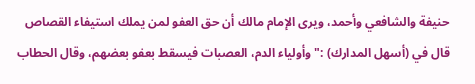حنيفة والشافعي وأحمد، ويرى الإمام مالك أن حق العفو لمن يملك استيفاء القصاص قال في (أسهل المدارك) :"وأولياء الدم، العصبات فيسقط بعفو بعضهم، وقال الحطاب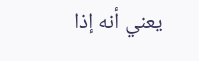يعني أنه إذا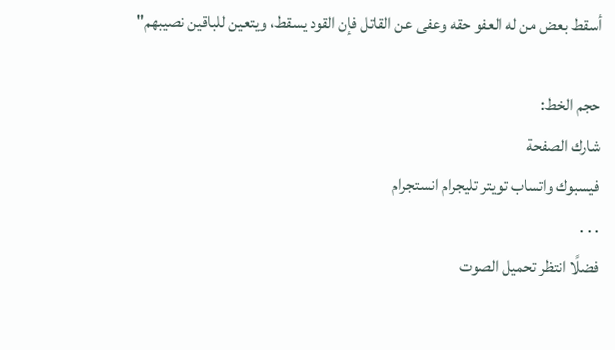أسقط بعض من له العفو حقه وعفى عن القاتل فإن القود يسقط، ويتعين للباقين نصيبهم"

حجم الخط:
شارك الصفحة
فيسبوك واتساب تويتر تليجرام انستجرام
. . .
فضلًا انتظر تحميل الصوت